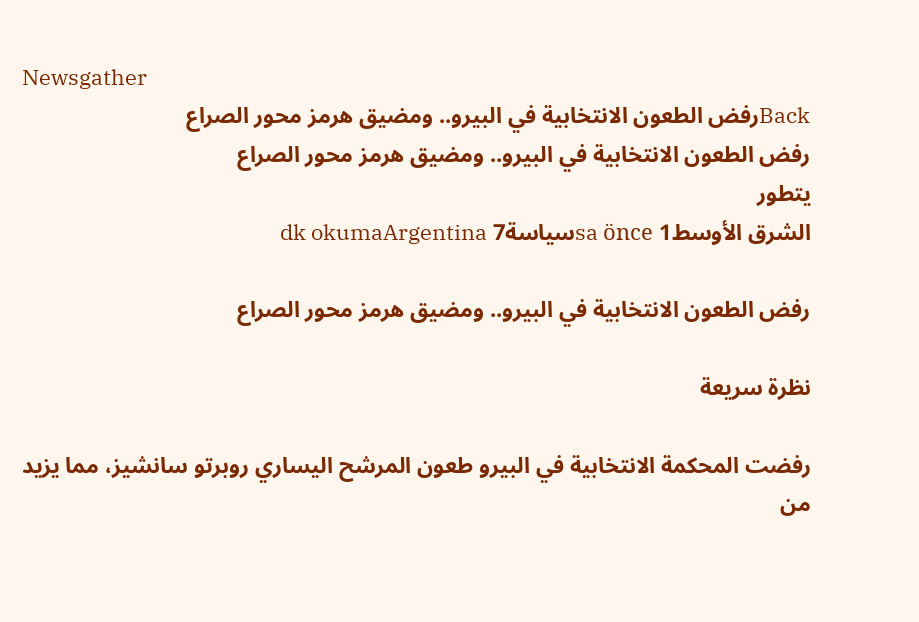Newsgather
Backرفض الطعون الانتخابية في البيرو.. ومضيق هرمز محور الصراع
رفض الطعون الانتخابية في البيرو.. ومضيق هرمز محور الصراع
يتطور
الشرق الأوسط1 sa önceسياسة7 dk okumaArgentina

رفض الطعون الانتخابية في البيرو.. ومضيق هرمز محور الصراع

نظرة سريعة

رفضت المحكمة الانتخابية في البيرو طعون المرشح اليساري روبرتو سانشيز، مما يزيد من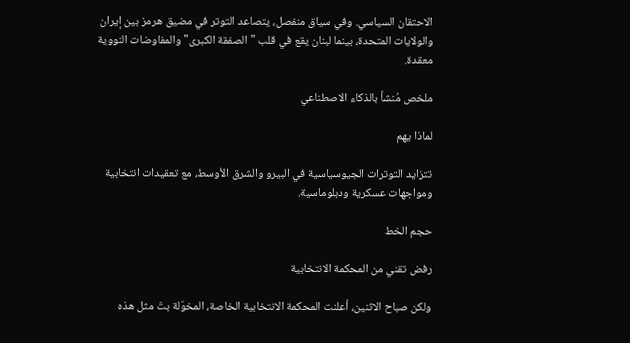الاحتقان السياسي. وفي سياق منفصل، يتصاعد التوتر في مضيق هرمز بين إيران والولايات المتحدة، بينما لبنان يقع في قلب "الصفقة الكبرى" والمفاوضات النووية معقدة.

ملخص مُنشأ بالذكاء الاصطناعي

لماذا يهم

تتزايد التوترات الجيوسياسية في البيرو والشرق الأوسط، مع تعقيدات انتخابية ومواجهات عسكرية ودبلوماسية.

حجم الخط

رفض تقني من المحكمة الانتخابية

ولكن صباح الاثنين، أعلنت المحكمة الانتخابية الخاصة، المخوّلة بتّ مثل هذه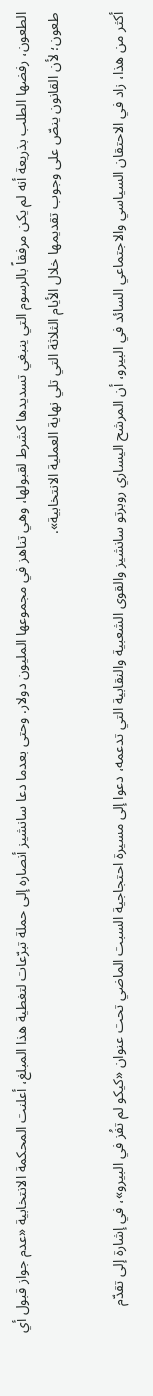الطعون، رفضها الطلب بذريعة أنه لم يكن مرفقاً بالرسوم التي ينبغي تسديدها كشرط لقبولها، وهي تناهز في مجموعها المليون دولار. وحتى بعدما دعا سانشيز أنصاره إلى حملة تبرّعات لتغطية هذا المبلغ، أعلنت المحكمة الانتخابية «عدم جواز قبول أي طعون؛ لأن القانون ينصّ على وجوب تقديمها خلال الأيام الثلاثة التي تلي نهاية العملية الانتخابية».

أكثر من هذا، زاد في الاحتقان السياسي والاجتماعي السائد في البيرو، أن المرشح اليساري روبرتو سانشيز والقوى الشعبية والنقابية التي تدعمه، دعوا إلى مسيرة احتجاجية السبت الماضي تحت عنوان «كيكو لم تفُز في البيرو»، في إشارة إلى تقدّم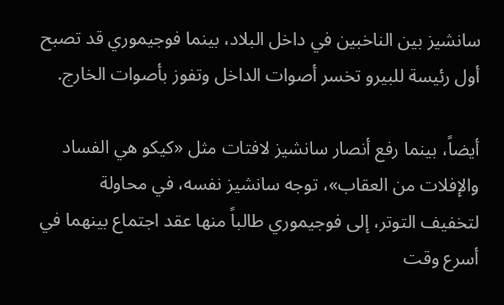سانشيز بين الناخبين في داخل البلاد، بينما فوجيموري قد تصبح أول رئيسة للبيرو تخسر أصوات الداخل وتفوز بأصوات الخارج.

أيضاً، بينما رفع أنصار سانشيز لافتات مثل «كيكو هي الفساد والإفلات من العقاب»، توجه سانشيز نفسه، في محاولة لتخفيف التوتر، إلى فوجيموري طالباً منها عقد اجتماع بينهما في أسرع وقت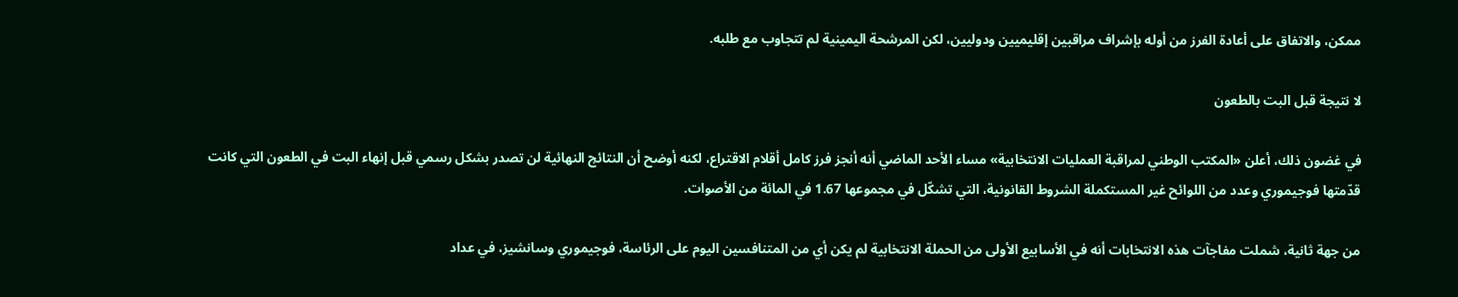ممكن، والاتفاق على أعادة الفرز من أوله بإشراف مراقبين إقليميين ودوليين، لكن المرشحة اليمينية لم تتجاوب مع طلبه.

لا نتيجة قبل البت بالطعون

في غضون ذلك، أعلن «المكتب الوطني لمراقبة العمليات الانتخابية» مساء الأحد الماضي أنه أنجز فرز كامل أقلام الاقتراع، لكنه أوضح أن النتائج النهائية لن تصدر بشكل رسمي قبل إنهاء البت في الطعون التي كانت قدّمتها فوجيموري وعدد من اللوائح غير المستكملة الشروط القانونية، التي تشكّل في مجموعها 1.67 في المائة من الأصوات.

من جهة ثانية، شملت مفاجآت هذه الانتخابات أنه في الأسابيع الأولى من الحملة الانتخابية لم يكن أي من المتنافسين اليوم على الرئاسة، فوجيموري وسانشيز، في عداد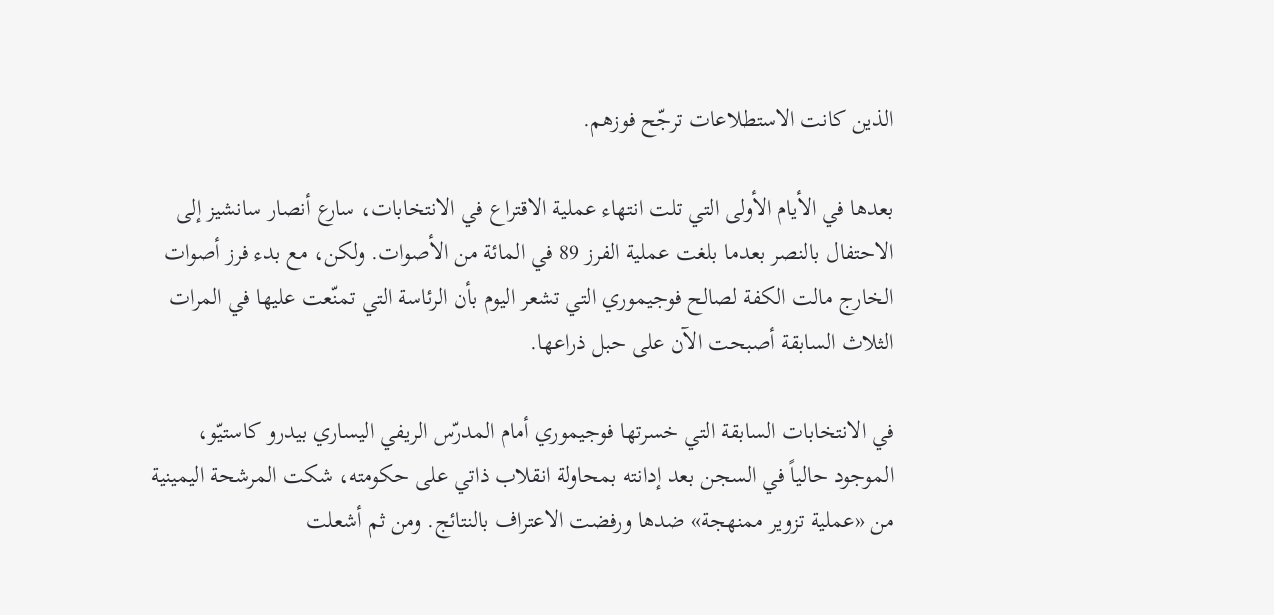الذين كانت الاستطلاعات ترجّح فوزهم.

بعدها في الأيام الأولى التي تلت انتهاء عملية الاقتراع في الانتخابات، سارع أنصار سانشيز إلى الاحتفال بالنصر بعدما بلغت عملية الفرز 89 في المائة من الأصوات. ولكن، مع بدء فرز أصوات الخارج مالت الكفة لصالح فوجيموري التي تشعر اليوم بأن الرئاسة التي تمنّعت عليها في المرات الثلاث السابقة أصبحت الآن على حبل ذراعها.

في الانتخابات السابقة التي خسرتها فوجيموري أمام المدرّس الريفي اليساري بيدرو كاستيّو، الموجود حالياً في السجن بعد إدانته بمحاولة انقلاب ذاتي على حكومته، شكت المرشحة اليمينية من «عملية تزوير ممنهجة» ضدها ورفضت الاعتراف بالنتائج. ومن ثم أشعلت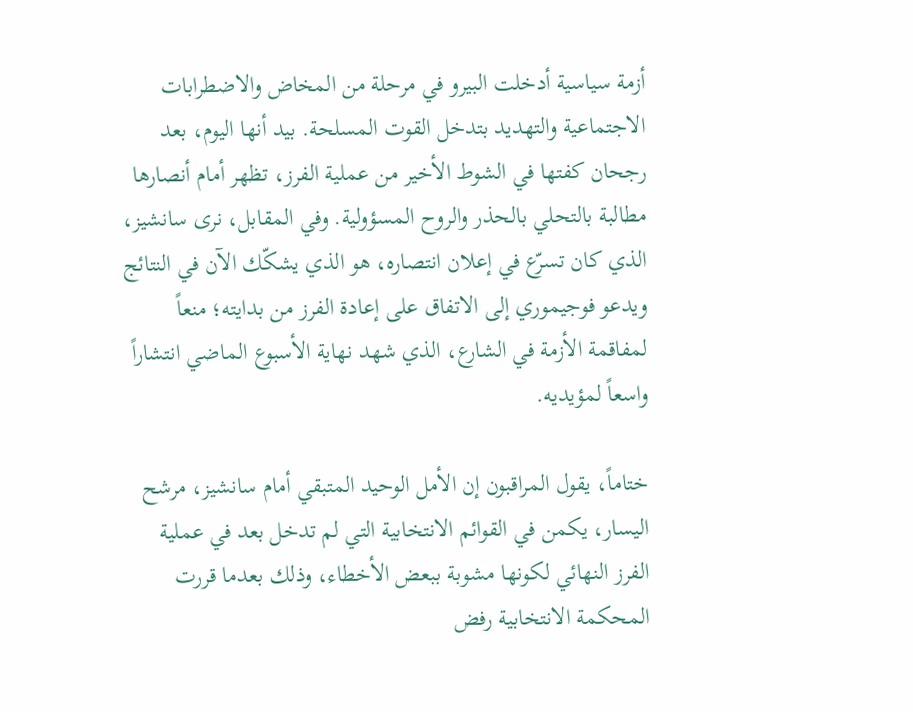أزمة سياسية أدخلت البيرو في مرحلة من المخاض والاضطرابات الاجتماعية والتهديد بتدخل القوت المسلحة. بيد أنها اليوم، بعد رجحان كفتها في الشوط الأخير من عملية الفرز، تظهر أمام أنصارها مطالبة بالتحلي بالحذر والروح المسؤولية. وفي المقابل، نرى سانشيز، الذي كان تسرّع في إعلان انتصاره، هو الذي يشكّك الآن في النتائج ويدعو فوجيموري إلى الاتفاق على إعادة الفرز من بدايته؛ منعاً لمفاقمة الأزمة في الشارع، الذي شهد نهاية الأسبوع الماضي انتشاراً واسعاً لمؤيديه.

ختاماً، يقول المراقبون إن الأمل الوحيد المتبقي أمام سانشيز، مرشح اليسار، يكمن في القوائم الانتخابية التي لم تدخل بعد في عملية الفرز النهائي لكونها مشوبة ببعض الأخطاء، وذلك بعدما قررت المحكمة الانتخابية رفض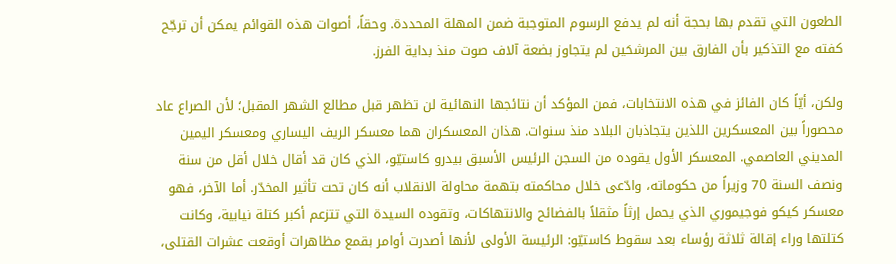الطعون التي تقدم بها بحجة أنه لم يدفع الرسوم المتوجبة ضمن المهلة المحددة. وحقاً، أصوات هذه القوائم يمكن أن ترجّح كفته مع التذكير بأن الفارق بين المرشحَين لم يتجاوز بضعة آلاف صوت منذ بداية الفرز.

ولكن، أيّاً كان الفائز في هذه الانتخابات، فمن المؤكد أن نتائجها النهائية لن تظهر قبل مطالع الشهر المقبل؛ لأن الصراع عاد محصوراً بين المعسكرين اللذين يتجاذبان البلاد منذ سنوات. هذان المعسكران هما معسكر الريف اليساري ومعسكر اليمين المديني العاصمي. المعسكر الأول يقوده من السجن الرئيس الأسبق بيدرو كاستيّو، الذي كان قد أقال خلال أقل من سنة ونصف السنة 70 وزيراً من حكوماته، وادّعى خلال محاكمته بتهمة محاولة الانقلاب أنه كان تحت تأثير المخدّر. أما الآخر، فهو معسكر كيكو فوجيموري الذي يحمل إرثاً مثقلاً بالفضائح والانتهاكات، وتقوده السيدة التي تتزعم أكبر كتلة نيابية، وكانت كتلتها وراء إقالة ثلاثة رؤساء بعد سقوط كاستيّو: الرئيسة الأولى لأنها أصدرت أوامر بقمع مظاهرات أوقعت عشرات القتلى،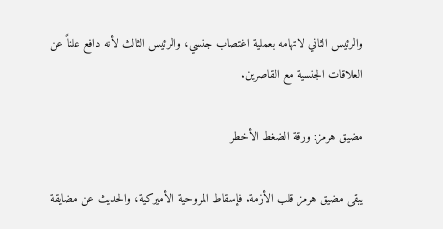والرئيس الثاني لاتهامه بعملية اغتصاب جنسي، والرئيس الثالث لأنه دافع علناً عن العلاقات الجنسية مع القاصرين.

مضيق هرمز: ورقة الضغط الأخطر

يبقى مضيق هرمز قلب الأزمة. فإسقاط المروحية الأميركية، والحديث عن مضايقة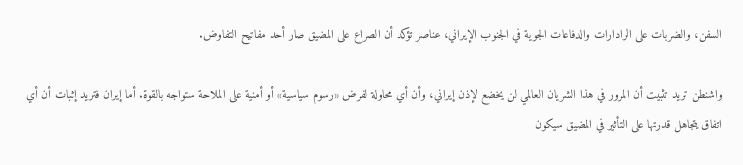السفن، والضربات على الرادارات والدفاعات الجوية في الجنوب الإيراني، عناصر تؤكد أن الصراع على المضيق صار أحد مفاتيح التفاوض.

واشنطن تريد تثبيت أن المرور في هذا الشريان العالمي لن يخضع لإذن إيراني، وأن أي محاولة لفرض «رسوم سياسية» أو أمنية على الملاحة ستواجه بالقوة. أما إيران فتريد إثبات أن أي اتفاق يتجاهل قدرتها على التأثير في المضيق سيكون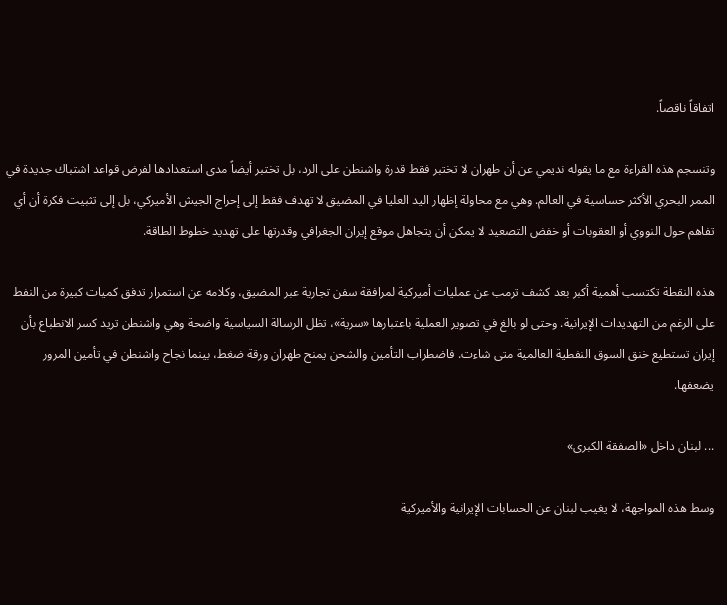اتفاقاً ناقصاً.

وتنسجم هذه القراءة مع ما يقوله نديمي عن أن طهران لا تختبر فقط قدرة واشنطن على الرد، بل تختبر أيضاً مدى استعدادها لفرض قواعد اشتباك جديدة في الممر البحري الأكثر حساسية في العالم. وهي مع محاولة إظهار اليد العليا في المضيق لا تهدف فقط إلى إحراج الجيش الأميركي، بل إلى تثبيت فكرة أن أي تفاهم حول النووي أو العقوبات أو خفض التصعيد لا يمكن أن يتجاهل موقع إيران الجغرافي وقدرتها على تهديد خطوط الطاقة.

هذه النقطة تكتسب أهمية أكبر بعد كشف ترمب عن عمليات أميركية لمرافقة سفن تجارية عبر المضيق، وكلامه عن استمرار تدفق كميات كبيرة من النفط على الرغم من التهديدات الإيرانية. وحتى لو بالغ في تصوير العملية باعتبارها «سرية»، تظل الرسالة السياسية واضحة وهي واشنطن تريد كسر الانطباع بأن إيران تستطيع خنق السوق النفطية العالمية متى شاءت. فاضطراب التأمين والشحن يمنح طهران ورقة ضغط، بينما نجاح واشنطن في تأمين المرور يضعفها.

... لبنان داخل «الصفقة الكبرى»

وسط هذه المواجهة، لا يغيب لبنان عن الحسابات الإيرانية والأميركية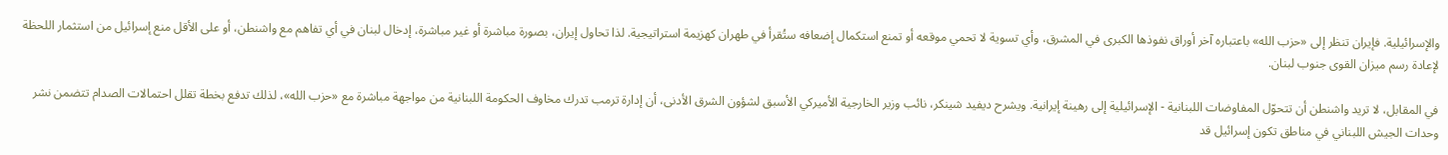والإسرائيلية. فإيران تنظر إلى «حزب الله» باعتباره آخر أوراق نفوذها الكبرى في المشرق، وأي تسوية لا تحمي موقعه أو تمنع استكمال إضعافه ستُقرأ في طهران كهزيمة استراتيجية. لذا تحاول إيران، بصورة مباشرة أو غير مباشرة، إدخال لبنان في أي تفاهم مع واشنطن، أو على الأقل منع إسرائيل من استثمار اللحظة لإعادة رسم ميزان القوى جنوب لبنان.

في المقابل، لا تريد واشنطن أن تتحوّل المفاوضات اللبنانية - الإسرائيلية إلى رهينة إيرانية. ويشرح ديفيد شينكر، نائب وزير الخارجية الأميركي الأسبق لشؤون الشرق الأدنى، أن إدارة ترمب تدرك مخاوف الحكومة اللبنانية من مواجهة مباشرة مع «حزب الله»، لذلك تدفع بخطة تقلل احتمالات الصدام تتضمن نشر وحدات الجيش اللبناني في مناطق تكون إسرائيل قد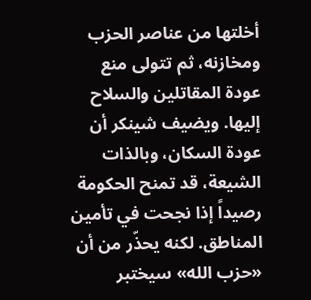أخلتها من عناصر الحزب ومخازنه، ثم تتولى منع عودة المقاتلين والسلاح إليها. ويضيف شينكر أن عودة السكان، وبالذات الشيعة، قد تمنح الحكومة رصيداً إذا نجحت في تأمين المناطق. لكنه يحذّر من أن «حزب الله» سيختبر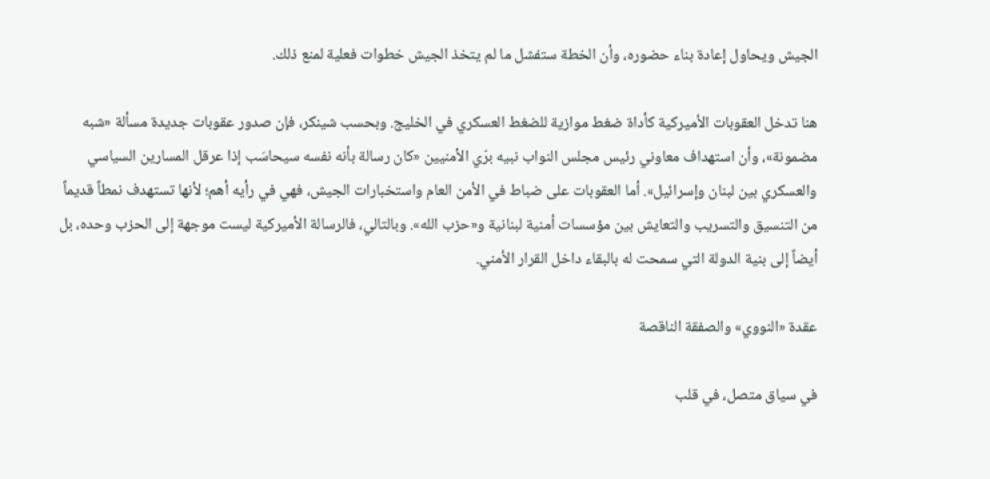الجيش ويحاول إعادة بناء حضوره، وأن الخطة ستفشل ما لم يتخذ الجيش خطوات فعلية لمنع ذلك.

هنا تدخل العقوبات الأميركية كأداة ضغط موازية للضغط العسكري في الخليج. وبحسب شينكر، فإن صدور عقوبات جديدة مسألة «شبه مضمونة»، وأن استهداف معاوني رئيس مجلس النواب نبيه برّي الأمنيين «كان رسالة بأنه نفسه سيحاسَب إذا عرقل المسارين السياسي والعسكري بين لبنان وإسرائيل». أما العقوبات على ضباط في الأمن العام واستخبارات الجيش، فهي في رأيه أهم؛ لأنها تستهدف نمطاً قديماً من التنسيق والتسريب والتعايش بين مؤسسات أمنية لبنانية و«حزب الله». وبالتالي، فالرسالة الأميركية ليست موجهة إلى الحزب وحده، بل أيضاً إلى بنية الدولة التي سمحت له بالبقاء داخل القرار الأمني.

عقدة «النووي» والصفقة الناقصة

في سياق متصل، في قلب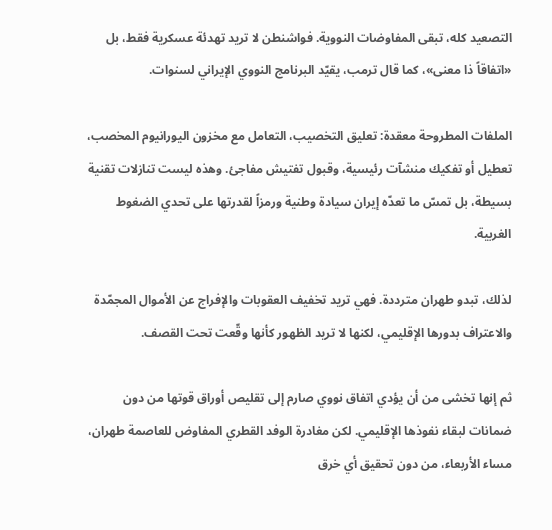التصعيد كله، تبقى المفاوضات النووية. فواشنطن لا تريد تهدئة عسكرية فقط، بل «اتفاقاً ذا معنى»، كما قال ترمب، يقيّد البرنامج النووي الإيراني لسنوات.

الملفات المطروحة معقدة: تعليق التخصيب، التعامل مع مخزون اليورانيوم المخصب، تعطيل أو تفكيك منشآت رئيسية، وقبول تفتيش مفاجئ. وهذه ليست تنازلات تقنية بسيطة، بل تمسّ ما تعدّه إيران سيادة وطنية ورمزاً لقدرتها على تحدي الضغوط الغربية.

لذلك، تبدو طهران مترددة. فهي تريد تخفيف العقوبات والإفراج عن الأموال المجمّدة والاعتراف بدورها الإقليمي، لكنها لا تريد الظهور كأنها وقّعت تحت القصف.

ثم إنها تخشى من أن يؤدي اتفاق نووي صارم إلى تقليص أوراق قوتها من دون ضمانات لبقاء نفوذها الإقليمي. لكن مغادرة الوفد القطري المفاوض للعاصمة طهران، مساء الأربعاء، من دون تحقيق أي خرق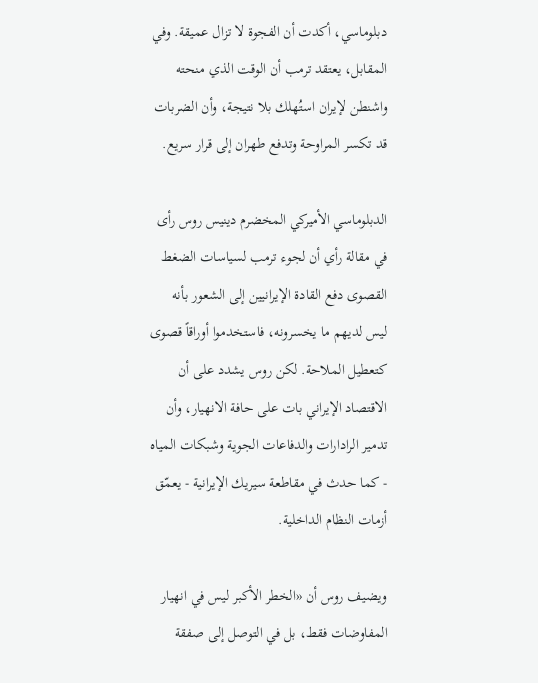دبلوماسي، أكدت أن الفجوة لا تزال عميقة. وفي المقابل، يعتقد ترمب أن الوقت الذي منحته واشنطن لإيران استُهلك بلا نتيجة، وأن الضربات قد تكسر المراوحة وتدفع طهران إلى قرار سريع.

الدبلوماسي الأميركي المخضرم دينيس روس رأى في مقالة رأي أن لجوء ترمب لسياسات الضغط القصوى دفع القادة الإيرانيين إلى الشعور بأنه ليس لديهم ما يخسرونه، فاستخدموا أوراقاً قصوى كتعطيل الملاحة. لكن روس يشدد على أن الاقتصاد الإيراني بات على حافة الانهيار، وأن تدمير الرادارات والدفاعات الجوية وشبكات المياه - كما حدث في مقاطعة سيريك الإيرانية - يعمّق أزمات النظام الداخلية.

ويضيف روس أن «الخطر الأكبر ليس في انهيار المفاوضات فقط، بل في التوصل إلى صفقة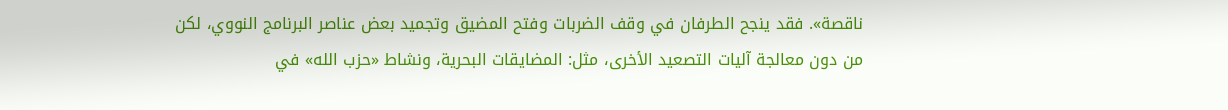ناقصة». فقد ينجح الطرفان في وقف الضربات وفتح المضيق وتجميد بعض عناصر البرنامج النووي، لكن من دون معالجة آليات التصعيد الأخرى، مثل: المضايقات البحرية، ونشاط «حزب الله» في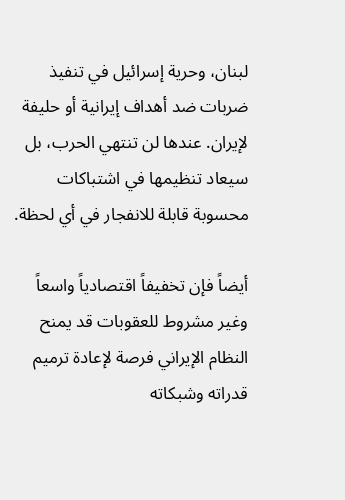لبنان، وحرية إسرائيل في تنفيذ ضربات ضد أهداف إيرانية أو حليفة لإيران. عندها لن تنتهي الحرب، بل سيعاد تنظيمها في اشتباكات محسوبة قابلة للانفجار في أي لحظة.

أيضاً فإن تخفيفاً اقتصادياً واسعاً وغير مشروط للعقوبات قد يمنح النظام الإيراني فرصة لإعادة ترميم قدراته وشبكاته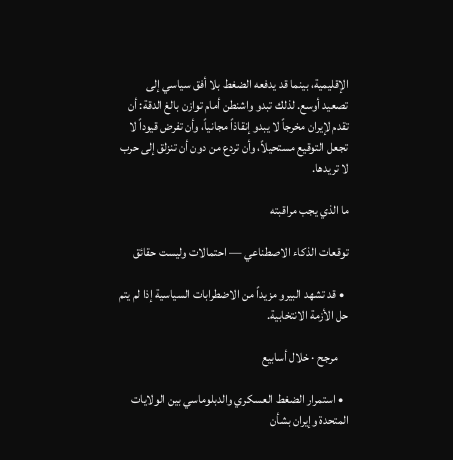الإقليمية، بينما قد يدفعه الضغط بلا أفق سياسي إلى تصعيد أوسع. لذلك تبدو واشنطن أمام توازن بالغ الدقة: أن تقدم لإيران مخرجاً لا يبدو إنقاذاً مجانياً، وأن تفرض قيوداً لا تجعل التوقيع مستحيلاً، وأن تردع من دون أن تنزلق إلى حرب لا تريدها.

ما الذي يجب مراقبته

توقعات الذكاء الاصطناعي — احتمالات وليست حقائق

  • قد تشهد البيرو مزيداً من الاضطرابات السياسية إذا لم يتم حل الأزمة الانتخابية.

    مرجح · خلال أسابيع

  • استمرار الضغط العسكري والدبلوماسي بين الولايات المتحدة وإيران بشأن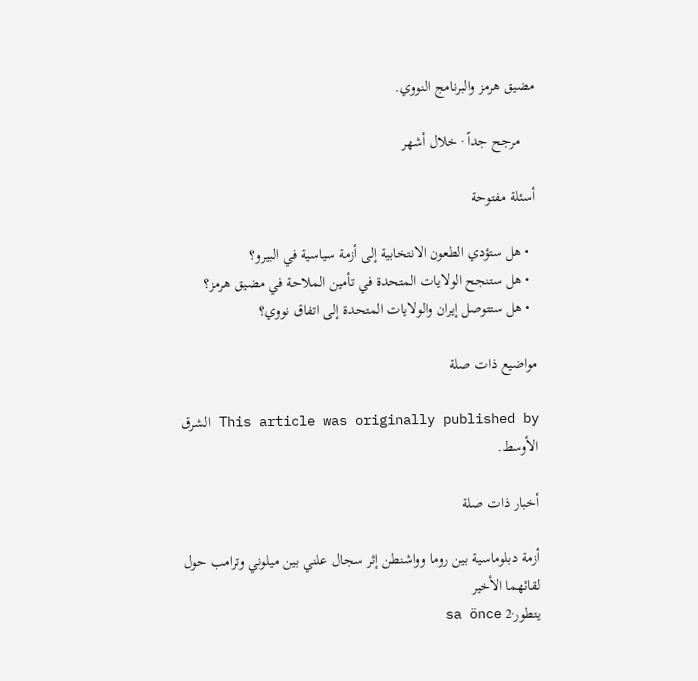مضيق هرمز والبرنامج النووي.

    مرجح جداً · خلال أشهر

أسئلة مفتوحة

  • هل ستؤدي الطعون الانتخابية إلى أزمة سياسية في البيرو؟
  • هل ستنجح الولايات المتحدة في تأمين الملاحة في مضيق هرمز؟
  • هل ستتوصل إيران والولايات المتحدة إلى اتفاق نووي؟

مواضيع ذات صلة

This article was originally published by الشرق الأوسط.

أخبار ذات صلة

أزمة دبلوماسية بين روما وواشنطن إثر سجال علني بين ميلوني وترامب حول لقائهما الأخير
يتطور·2 sa önce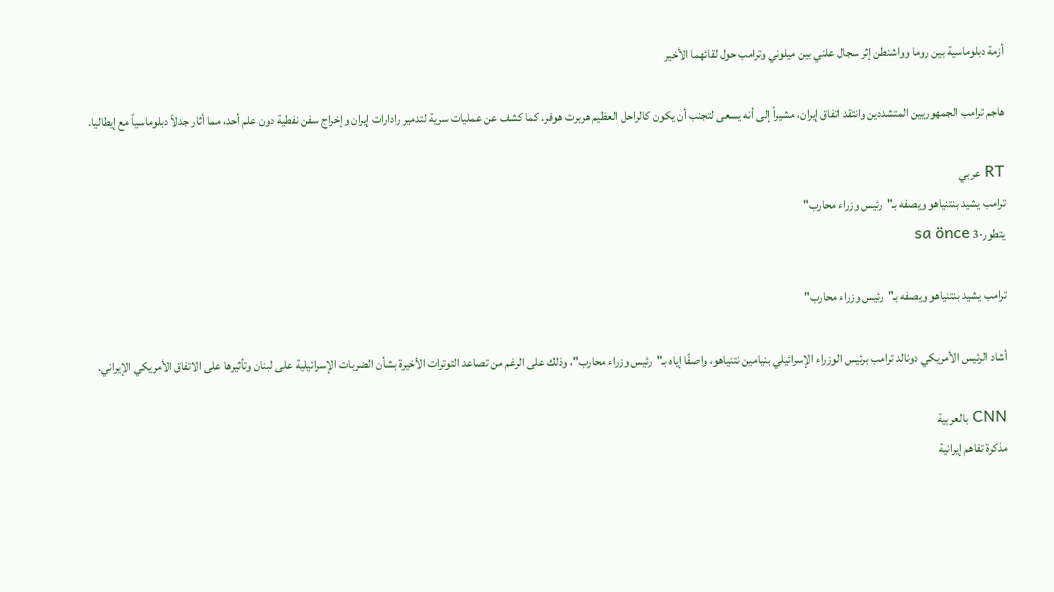أزمة دبلوماسية بين روما وواشنطن إثر سجال علني بين ميلوني وترامب حول لقائهما الأخير

هاجم ترامب الجمهوريين المتشددين وانتقد اتفاق إيران، مشيراً إلى أنه يسعى لتجنب أن يكون كالراحل العظيم هربرت هوفر. كما كشف عن عمليات سرية لتدمير رادارات إيران وإخراج سفن نفطية دون علم أحد، مما أثار جدلاً دبلوماسياً مع إيطاليا.

RT عربي
ترامب يشيد بنتنياهو ويصفه بـ"رئيس وزراء محارب"
يتطور·3 sa önce

ترامب يشيد بنتنياهو ويصفه بـ"رئيس وزراء محارب"

أشاد الرئيس الأمريكي دونالد ترامب برئيس الوزراء الإسرائيلي بنيامين نتنياهو، واصفًا إياه بـ"رئيس وزراء محارب"، وذلك على الرغم من تصاعد التوترات الأخيرة بشأن الضربات الإسرائيلية على لبنان وتأثيرها على الاتفاق الأمريكي الإيراني.

CNN بالعربية
مذكرة تفاهم إيرانية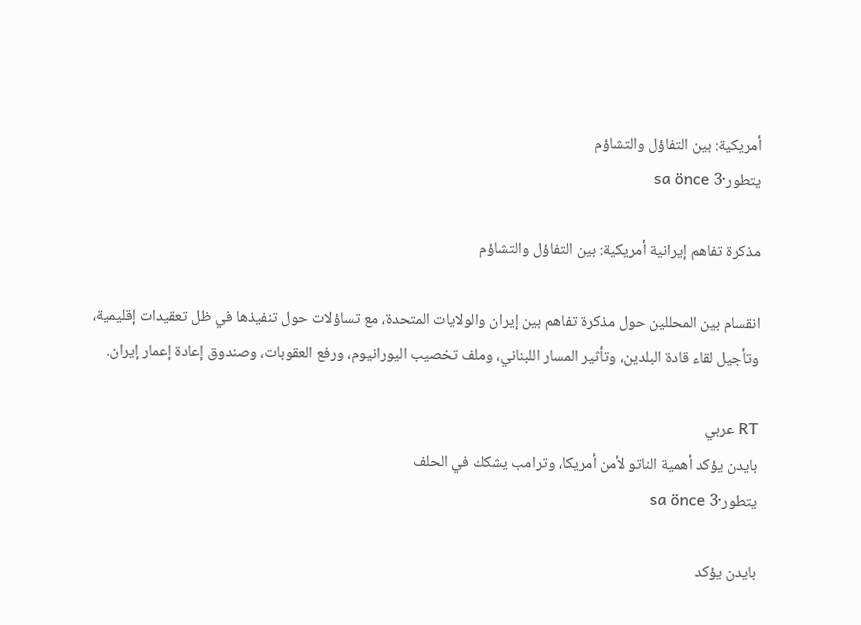أمريكية: بين التفاؤل والتشاؤم
يتطور·3 sa önce

مذكرة تفاهم إيرانية أمريكية: بين التفاؤل والتشاؤم

انقسام بين المحللين حول مذكرة تفاهم بين إيران والولايات المتحدة، مع تساؤلات حول تنفيذها في ظل تعقيدات إقليمية، وتأجيل لقاء قادة البلدين، وتأثير المسار اللبناني، وملف تخصيب اليورانيوم، ورفع العقوبات، وصندوق إعادة إعمار إيران.

RT عربي
بايدن يؤكد أهمية الناتو لأمن أمريكا، وترامب يشكك في الحلف
يتطور·3 sa önce

بايدن يؤكد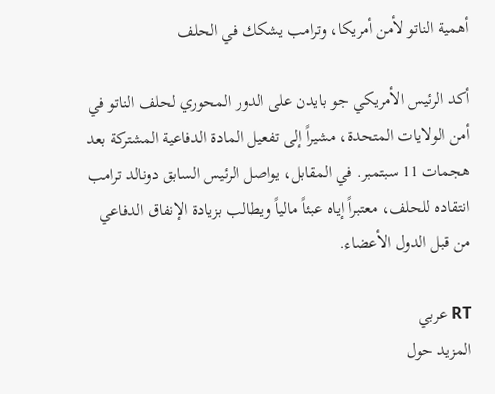أهمية الناتو لأمن أمريكا، وترامب يشكك في الحلف

أكد الرئيس الأمريكي جو بايدن على الدور المحوري لحلف الناتو في أمن الولايات المتحدة، مشيراً إلى تفعيل المادة الدفاعية المشتركة بعد هجمات 11 سبتمبر. في المقابل، يواصل الرئيس السابق دونالد ترامب انتقاده للحلف، معتبراً إياه عبئاً مالياً ويطالب بزيادة الإنفاق الدفاعي من قبل الدول الأعضاء.

RT عربي
المزيد حول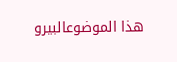هذا الموضوعالبيرو